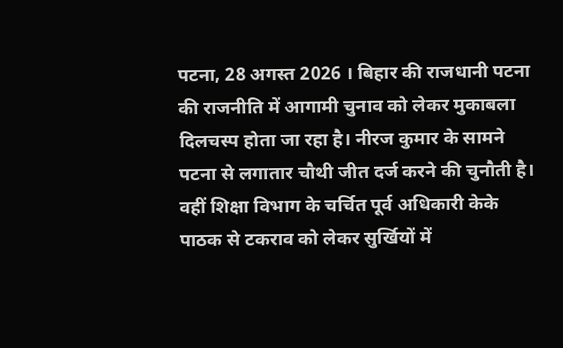पटना, 28 अगस्त 2026 । बिहार की राजधानी पटना की राजनीति में आगामी चुनाव को लेकर मुकाबला दिलचस्प होता जा रहा है। नीरज कुमार के सामने पटना से लगातार चौथी जीत दर्ज करने की चुनौती है। वहीं शिक्षा विभाग के चर्चित पूर्व अधिकारी केके पाठक से टकराव को लेकर सुर्खियों में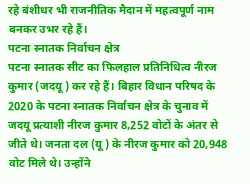रहे बंशीधर भी राजनीतिक मैदान में महत्वपूर्ण नाम बनकर उभर रहे हैं।
पटना स्नातक निर्वाचन क्षेत्र
पटना स्नातक सीट का फिलहाल प्रतिनिधित्व नीरज कुमार (जदयू) कर रहे हैं। बिहार विधान परिषद के 2020 के पटना स्नातक निर्वाचन क्षेत्र के चुनाव में जदयू प्रत्याशी नीरज कुमार 8,252 वोटों के अंतर से जीते थे। जनता दल (यू) के नीरज कुमार को 20,948 वोट मिले थे। उन्होंने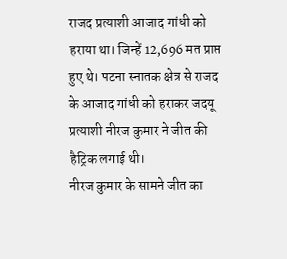राजद प्रत्याशी आजाद गांधी को हराया था। जिन्हें 12,696 मत प्राप्त हुए थे। पटना स्नातक क्षेत्र से राजद के आजाद गांधी को हराकर जदयू प्रत्याशी नीरज कुमार ने जीत की हैट्रिक लगाई थी।
नीरज कुमार के सामने जीत का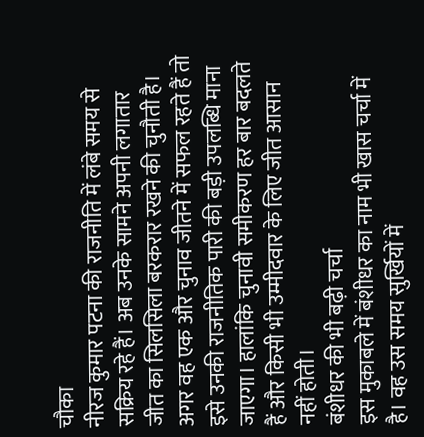चौका
नीरज कुमार पटना की राजनीति में लंबे समय से सक्रिय रहे हैं। अब उनके सामने अपनी लगातार जीत का सिलसिला बरकरार रखने की चुनौती है। अगर वह एक और चुनाव जीतने में सफल रहते हैं तो इसे उनकी राजनीतिक पारी की बड़ी उपलब्धि माना जाएगा। हालांकि चुनावी समीकरण हर बार बदलते हैं और किसी भी उम्मीदवार के लिए जीत आसान नहीं होती।
बंशीधर की भी बढ़ी चर्चा
इस मुकाबले में बंशीधर का नाम भी खास चर्चा में है। वह उस समय सुर्खियों में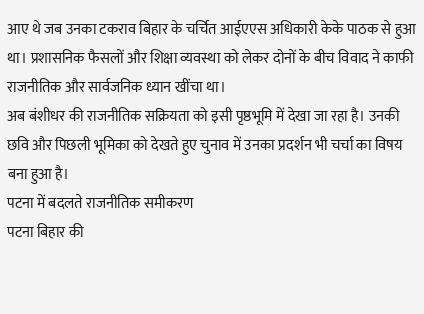आए थे जब उनका टकराव बिहार के चर्चित आईएएस अधिकारी केके पाठक से हुआ था। प्रशासनिक फैसलों और शिक्षा व्यवस्था को लेकर दोनों के बीच विवाद ने काफी राजनीतिक और सार्वजनिक ध्यान खींचा था।
अब बंशीधर की राजनीतिक सक्रियता को इसी पृष्ठभूमि में देखा जा रहा है। उनकी छवि और पिछली भूमिका को देखते हुए चुनाव में उनका प्रदर्शन भी चर्चा का विषय बना हुआ है।
पटना में बदलते राजनीतिक समीकरण
पटना बिहार की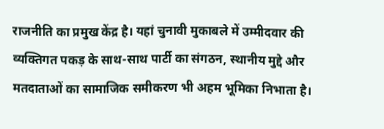राजनीति का प्रमुख केंद्र है। यहां चुनावी मुकाबले में उम्मीदवार की व्यक्तिगत पकड़ के साथ-साथ पार्टी का संगठन, स्थानीय मुद्दे और मतदाताओं का सामाजिक समीकरण भी अहम भूमिका निभाता है।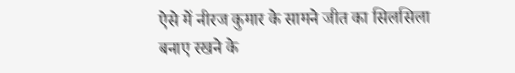ऐसे में नीरज कुमार के सामने जीत का सिलसिला बनाए रखने के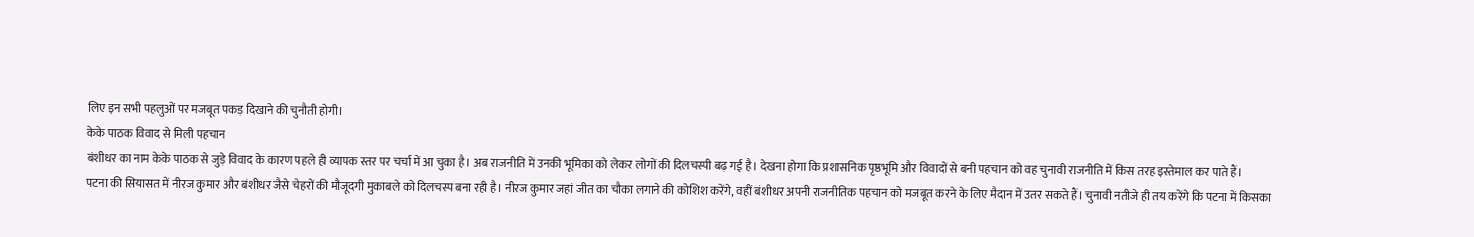लिए इन सभी पहलुओं पर मजबूत पकड़ दिखाने की चुनौती होगी।
केके पाठक विवाद से मिली पहचान
बंशीधर का नाम केके पाठक से जुड़े विवाद के कारण पहले ही व्यापक स्तर पर चर्चा में आ चुका है। अब राजनीति में उनकी भूमिका को लेकर लोगों की दिलचस्पी बढ़ गई है। देखना होगा कि प्रशासनिक पृष्ठभूमि और विवादों से बनी पहचान को वह चुनावी राजनीति में किस तरह इस्तेमाल कर पाते हैं।
पटना की सियासत में नीरज कुमार और बंशीधर जैसे चेहरों की मौजूदगी मुकाबले को दिलचस्प बना रही है। नीरज कुमार जहां जीत का चौका लगाने की कोशिश करेंगे, वहीं बंशीधर अपनी राजनीतिक पहचान को मजबूत करने के लिए मैदान में उतर सकते हैं। चुनावी नतीजे ही तय करेंगे कि पटना में किसका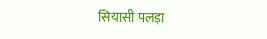सियासी पलड़ा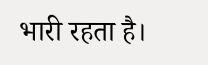भारी रहता है।